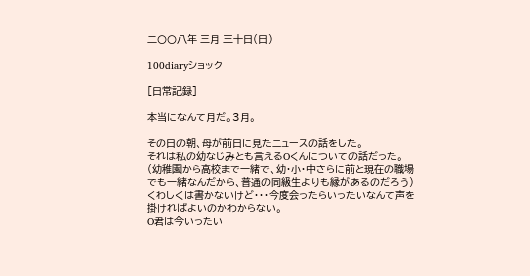二〇〇八年 三月 三十日(日)

100diaryショック

[日常記録]

本当になんて月だ。3月。

その日の朝、母が前日に見たニュースの話をした。
それは私の幼なじみとも言えるOくんについての話だった。(幼稚園から高校まで一緒で、幼・小・中さらに前と現在の職場でも一緒なんだから、普通の同級生よりも縁があるのだろう)
くわしくは書かないけど・・・今度会ったらいったいなんて声を掛ければよいのかわからない。
O君は今いったい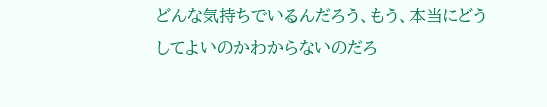どんな気持ちでいるんだろう、もう、本当にどうしてよいのかわからないのだろ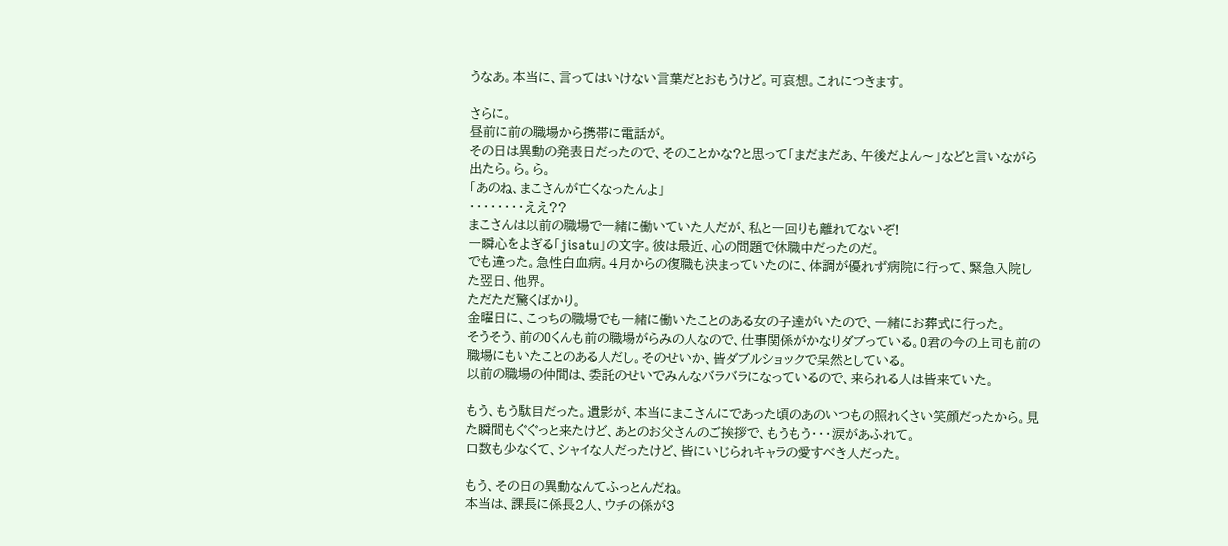うなあ。本当に、言ってはいけない言葉だとおもうけど。可哀想。これにつきます。

さらに。
昼前に前の職場から携帯に電話が。
その日は異動の発表日だったので、そのことかな?と思って「まだまだあ、午後だよん〜」などと言いながら出たら。ら。ら。
「あのね、まこさんが亡くなったんよ」
・・・・・・・・ええ??
まこさんは以前の職場で一緒に働いていた人だが、私と一回りも離れてないぞ!
一瞬心をよぎる「jisatu」の文字。彼は最近、心の問題で休職中だったのだ。
でも違った。急性白血病。4月からの復職も決まっていたのに、体調が優れず病院に行って、緊急入院した翌日、他界。
ただただ驚くばかり。
金曜日に、こっちの職場でも一緒に働いたことのある女の子達がいたので、一緒にお葬式に行った。
そうそう、前のOくんも前の職場がらみの人なので、仕事関係がかなりダブっている。O君の今の上司も前の職場にもいたことのある人だし。そのせいか、皆ダブルショックで呆然としている。
以前の職場の仲間は、委託のせいでみんなバラバラになっているので、来られる人は皆来ていた。

もう、もう駄目だった。遺影が、本当にまこさんにであった頃のあのいつもの照れくさい笑顔だったから。見た瞬間もぐぐっと来たけど、あとのお父さんのご挨拶で、もうもう・・・涙があふれて。
口数も少なくて、シャイな人だったけど、皆にいじられキャラの愛すべき人だった。

もう、その日の異動なんてふっとんだね。
本当は、課長に係長2人、ウチの係が3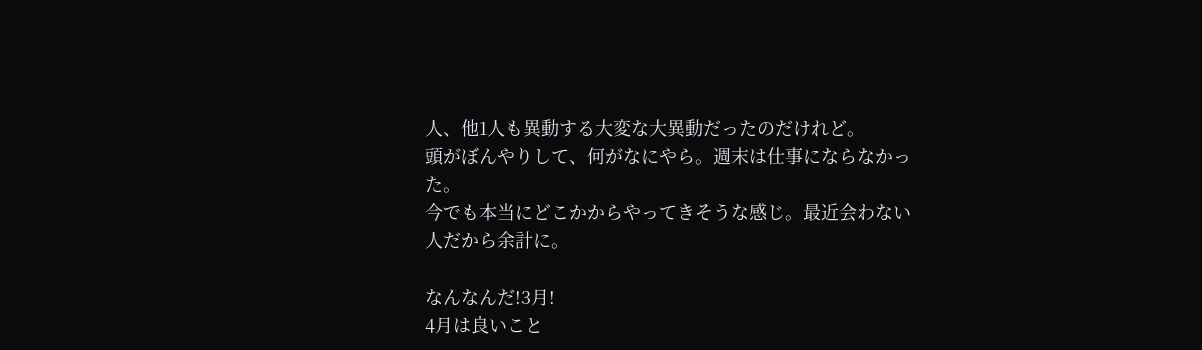人、他1人も異動する大変な大異動だったのだけれど。
頭がぼんやりして、何がなにやら。週末は仕事にならなかった。
今でも本当にどこかからやってきそうな感じ。最近会わない人だから余計に。

なんなんだ!3月!
4月は良いこと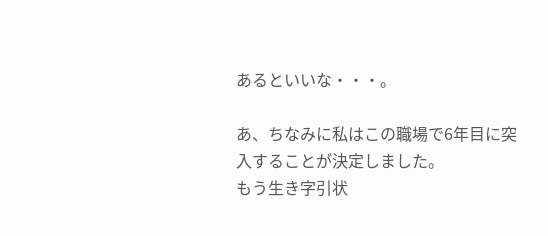あるといいな・・・。

あ、ちなみに私はこの職場で6年目に突入することが決定しました。
もう生き字引状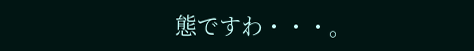態ですわ・・・。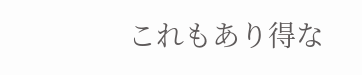これもあり得な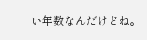い年数なんだけどね。